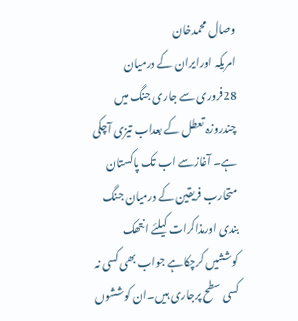وصال محمدخان
امریکہ اورایران کے درمیان 28فروری سے جاری جنگ میں چندروزہ تعطل کے بعداب تیزی آچکی ہے۔ آغازسے اب تک پاکستان متحارب فریقین کے درمیان جنگ بندی اورمذاکرات کیلئے انتھک کوششیں کرچکاہے جواب بھی کسی نہ کسی سطح پرجاری ہیں۔ان کوششوں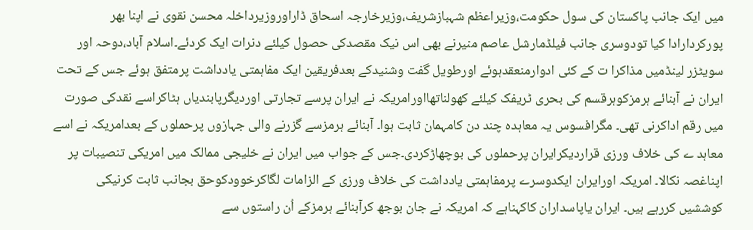میں ایک جانب پاکستان کی سول حکومت،وزیراعظم شہبازشریف،وزیرخارجہ اسحاق ڈاراوروزیرداخلہ محسن نقوی نے اپنا بھر پورکردارادا کیا تودوسری جانب فیلڈمارشل عاصم منیرنے بھی اس نیک مقصدکی حصول کیلئے دنرات ایک کردئے۔اسلام آباد،دوحہ اور سویٹزر لینڈمیں مذاکرا ت کے کئی ادوارمنعقدہوئے اورطویل گفت وشنیدکے بعدفریقین ایک مفاہمتی یادداشت پرمتفق ہوئے جس کے تحت ایران نے آبنائے ہرمزکوہرقسم کی بحری ٹریفک کیلئے کھولناتھااورامریکہ نے ایران پرسے تجارتی اوردیگرپابندیاں ہٹاکراسے نقدکی صورت میں رقم اداکرنی تھی۔ مگرافسوس یہ معاہدہ چند دن کامہمان ثابت ہوا۔ آبنائے ہرمزسے گزرنے والی جہازوں پرحملوں کے بعدامریکہ نے اسے معاہد ے کی خلاف ورزی قراردیکرایران پرحملوں کی بوچھاڑکردی۔جس کے جواب میں ایران نے خلیجی ممالک میں امریکی تنصیبات پر اپناغصہ نکالا۔ امریکہ اورایران ایکدوسرے پرمفاہمتی یادداشت کی خلاف ورزی کے الزامات لگاکرخوودکوحق بجانب ثابت کرنیکی کوششیں کررہے ہیں۔ ایران یاپاسداران کاکہناہے کہ امریکہ نے جان بوجھ کرآبنائے ہرمزکے اُن راستوں سے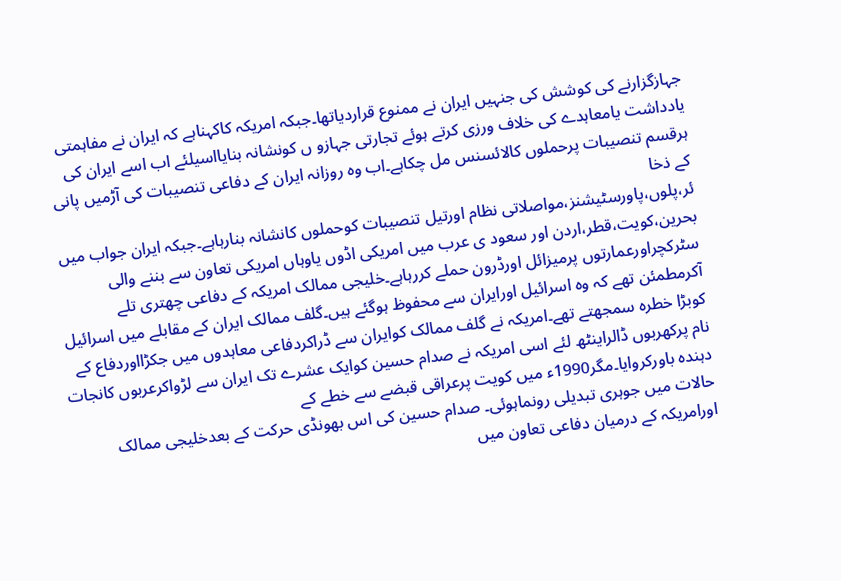جہازگزارنے کی کوشش کی جنہیں ایران نے ممنوع قراردیاتھا۔جبکہ امریکہ کاکہناہے کہ ایران نے مفاہمتی یادداشت یامعاہدے کی خلاف ورزی کرتے ہوئے تجارتی جہازو ں کونشانہ بنایااسیلئے اب اسے ایران کی ہرقسم تنصیبات پرحملوں کالائسنس مل چکاہے۔اب وہ روزانہ ایران کے دفاعی تنصیبات کی آڑمیں پانی کے ذخا
ئر،پلوں،پاورسٹیشنز،مواصلاتی نظام اورتیل تنصیبات کوحملوں کانشانہ بنارہاہے۔جبکہ ایران جواب میں بحرین،کویت،قطر،اردن اور سعود ی عرب میں امریکی اڈوں یاوہاں امریکی تعاون سے بننے والی سٹرکچراورعمارتوں پرمیزائل اورڈرون حملے کررہاہے۔خلیجی ممالک امریکہ کے دفاعی چھتری تلے آکرمطمئن تھے کہ وہ اسرائیل اورایران سے محفوظ ہوگئے ہیں۔گلف ممالک ایران کے مقابلے میں اسرائیل کوبڑا خطرہ سمجھتے تھے۔امریکہ نے گلف ممالک کوایران سے ڈراکردفاعی معاہدوں میں جکڑااوردفاع کے نام پرکھربوں ڈالراینٹھ لئے اسی امریکہ نے صدام حسین کوایک عشرے تک ایران سے لڑواکرعربوں کانجات دہندہ باورکروایا۔مگر1990ء میں کویت پرعراقی قبضے سے خطے کے
حالات میں جوہری تبدیلی رونماہوئی۔ صدام حسین کی اس بھونڈی حرکت کے بعدخلیجی ممالک اورامریکہ کے درمیان دفاعی تعاون میں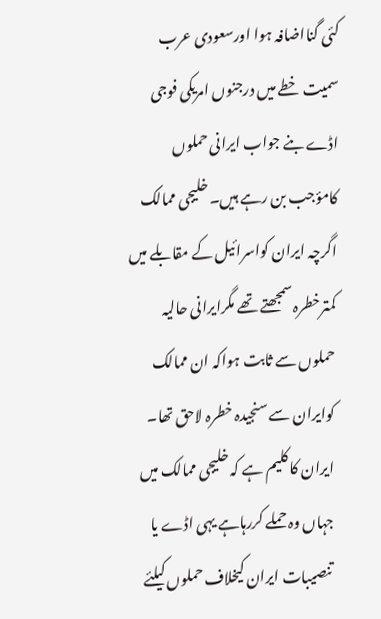کئی گنااضافہ ہوا اورسعودی عرب سمیت خطے میں درجنوں امریکی فوجی اڈے بنے جواب ایرانی حملوں کامؤجب بن رہے ہیں۔ خلیجی ممالک اگرچہ ایران کواسرائیل کے مقابلے میں کمترخطرہ سمجھتے تھے مگرایرانی حالیہ حملوں سے ثابت ہواکہ ان ممالک کوایران سے سنجیدہ خطرہ لاحق تھا۔ ایران کا کلیم ہے کہ خلیجی ممالک میں جہاں وہ حملے کررہاہے یہی اڈے یا تنصیبات ایران کیخلاف حملوں کیلئے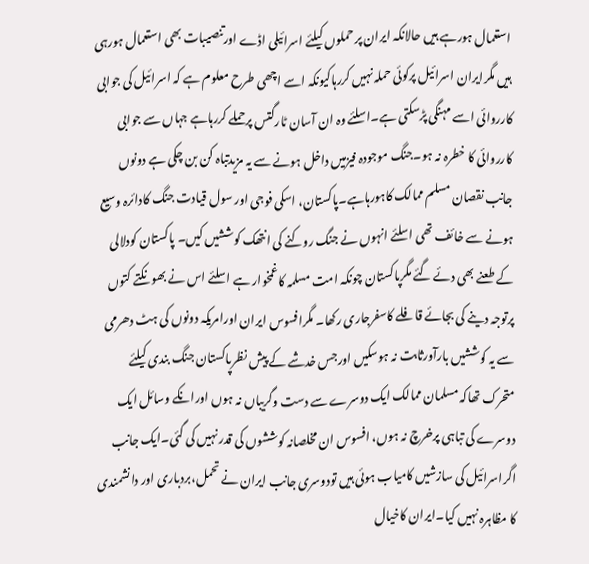استعمال ہورہے ہیں حالانکہ ایران پر حملوں کیلئے اسرائیلی اڈے اورتنصیبات بھی استعمال ہورہی ہیں مگرایران اسرائیل پرکوئی حملہ نہیں کررہاکیونکہ اسے اچھی طرح معلوم ہے کہ اسرائیل کی جوابی کارروائی اسے مہنگی پڑسکتی ہے۔اسلئے وہ ان آسان ٹارگتس پرحملے کررہاہے جہاں سے جوابی کارروائی کا خطرہ نہ ہو۔جنگ موجودہ فیزمیں داخل ہونے سے یہ مزیدتباہ کن بن چکی ہے دونوں جانب نقصان مسلم ممالک کاہورہاہے۔پاکستان، اسکی فوجی اور سول قیادت جنگ کادائرہ وسیع ہونے سے خائف تھی اسلئے انہوں نے جنگ روکنے کی انتھک کوششیں کیں۔ پاکستان کودلالی کے طعنے بھی دئے گئے مگرپاکستان چونکہ امت مسلمہ کاغمخوار ہے اسلئے اس نے بھونکتے کتوں پرتوجہ دینے کی بجائے قافلے کاسفرجاری رکھا۔ مگرافسوس ایران اورامریکہ دونوں کی ہٹ دھرمی سے یہ کوششیں بارآورثابت نہ ہوسکیں اورجس خدشے کے پیش نظرپاکستان جنگ بندی کیلئے متحرک تھاکہ مسلمان ممالک ایک دوسرے سے دست وگریباں نہ ہوں اورانکے وسائل ایک دوسرے کی تباہی پرخرچ نہ ہوں، افسوس ان مخلصانہ کوششوں کی قدر نہیں کی گئی۔ایک جانب اگراسرائیل کی سازشیں کامیاب ہوئی ہیں تودوسری جانب ایران نے تحمل،بردباری اور دانشمندی کا مظاہرہ نہیں کیا۔ایران کاخیال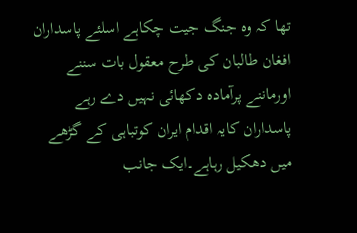تھا کہ وہ جنگ جیت چکاہے اسلئے پاسداران افغان طالبان کی طرح معقول بات سننے اورماننے پرآمادہ دکھائی نہیں دے رہے پاسداران کایہ اقدام ایران کوتباہی کے گڑھے میں دھکیل رہاہے۔ایک جانب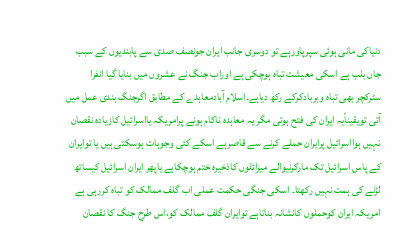دنیاکی مانی ہوئی سپرپاورہے تو دوسری جانب ایران جونصف صدی سے پابندیوں کے سبب جاں بلب ہے اسکی معیشت تباہ ہوچکی ہے اوراب جنگ نے عشروں میں بنایا گیا انفرا سٹرکچر بھی تباہ وبربادکرکے رکھ دیاہے۔اسلام آبادمعاہدے کے مطابق اگرجنگ بندی عمل میں آتی تویقیناًیہ ایران کی فتح ہوتی مگر یہ معاہدہ ناکام ہونے پرامریکہ یااسرائیل کازیادہ نقصان نہیں ہوااسرائیل پرایران حملے کرنے سے قاصرہے اسکے کئی وجوہات ہوسکتی ہیں یا توایران کے پاس اسرائیل تک مارکرنیوالے میزائلوں کاذخیرہ ختم ہوچکاہے یاپھر ایران اسرائیل کیساتھ لڑنے کی ہمت نہیں رکھتا۔ اسکی جنگی حکمت عملی اب گلف ممالک کو تباہ کررہی ہے امریکہ ایران کوحملوں کانشانہ بناتاہے توایران گلف ممالک کو،اس طرح جنگ کا نقصان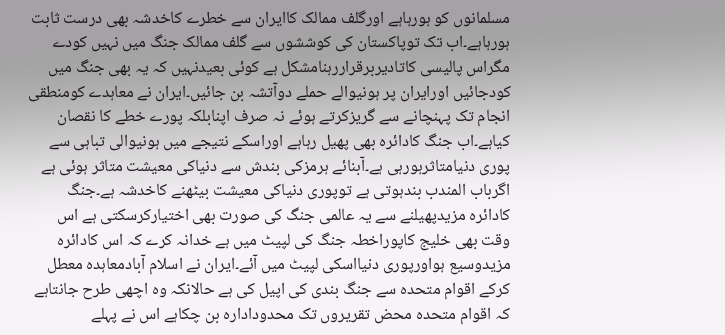مسلمانوں کو ہورہاہے اورگلف ممالک کاایران سے خطرے کاخدشہ بھی درست ثابت ہورہاہے۔اب تک توپاکستان کی کوششوں سے گلف ممالک جنگ میں نہیں کودے مگراس پالیسی کاتادیربرقراررہنامشکل ہے کوئی بعیدنہیں کہ یہ بھی جنگ میں کودجائیں اورایران پر ہونیوالے حملے دوآتشہ بن جائیں۔ایران نے معاہدے کومنطقی انجام تک پہنچانے سے گریزکرتے ہوئے نہ صرف اپنابلکہ پورے خطے کا نقصان کیاہے۔اب جنگ کادائرہ بھی پھیل رہاہے اوراسکے نتیجے میں ہونیوالی تباہی سے پوری دنیامتاثرہورہی ہے۔آبنائے ہرمزکی بندش سے دنیاکی معیشت متاثر ہوئی ہے اگرباب المندب بندہوتی ہے توپوری دنیاکی معیشت بیٹھنے کاخدشہ ہے۔جنگ کادائرہ مزیدپھیلنے سے یہ عالمی جنگ کی صورت بھی اختیارکرسکتی ہے اس وقت بھی خلیج کاپوراخطہ جنگ کی لپیٹ میں ہے خدانہ کرے کہ اس کادائرہ مزیدوسیع ہواورپوری دنیااسکی لپیٹ میں آئے۔ایران نے اسلام آبادمعاہدہ معطل کرکے اقوام متحدہ سے جنگ بندی کی اپیل کی ہے حالانکہ وہ اچھی طرح جانتاہے کہ اقوام متحدہ محض تقریروں تک محدودادارہ بن چکاہے اس نے پہلے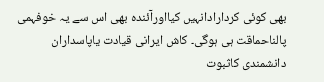بھی کوئی کردارادانہیں کیااورآئندہ بھی اس سے یہ خوفہمی پالناحماقت ہی ہوگی۔ کاش ایرانی قیادت یاپاسداران دانشمندی کاثبوت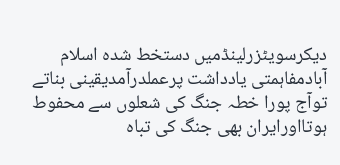دیکرسویٹزرلینڈمیں دستخط شدہ اسلام آبادمفاہمتی یادداشت پرعملدرآمدیقینی بناتے توآج پورا خطہ جنگ کی شعلوں سے محفوط ہوتااورایران بھی جنگ کی تباہ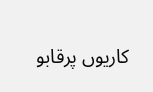کاریوں پرقابو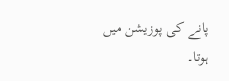پانے کی پوزیشن میں ہوتا۔